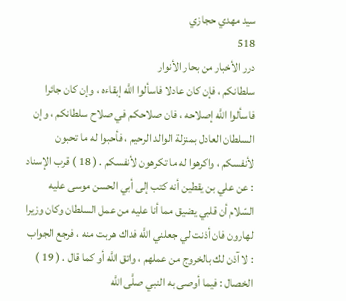سيد مهدي حجازي
518
درر الأخبار من بحار الأنوار
سلطانكم ، فإن كان عادلا فاسألوا اللَّه إبقاءه ، وإن كان جائرا فاسألوا اللَّه إصلاحه ، فان صلاحكم في صلاح سلطانكم ، وإن السلطان العادل بمنزلة الوالد الرحيم ، فأحبوا له ما تحبون لأنفسكم ، واكرهوا له ما تكرهون لأنفسكم . ( 18 ) قرب الإسناد : عن علي بن يقطين أنه كتب إلى أبي الحسن موسى عليه السّلام أن قلبي يضيق مما أنا عليه من عمل السلطان وكان وزيرا لهارون فان أذنت لي جعلني اللَّه فداك هربت منه ، فرجع الجواب : لا آذن لك بالخروج من عملهم ، واتق اللَّه أو كما قال . ( 19 ) الخصال : فيما أوصى به النبي صلَّى اللَّه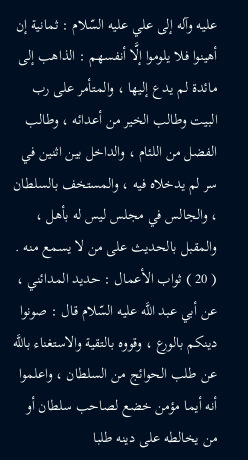عليه وآله إلى علي عليه السّلام : ثمانية إن أهينوا فلا يلوموا إلَّا أنفسهم : الذاهب إلى مائدة لم يدع إليها ، والمتأمر على رب البيت وطالب الخير من أعدائه ، وطالب الفضل من اللئام ، والداخل بين اثنين في سر لم يدخلاه فيه ، والمستخف بالسلطان ، والجالس في مجلس ليس له بأهل ، والمقبل بالحديث على من لا يسمع منه . ( 20 ) ثواب الأعمال : حديد المدائني ، عن أبي عبد اللَّه عليه السّلام قال : صونوا دينكم بالورع ، وقووه بالتقية والاستغناء باللَّه عن طلب الحوائج من السلطان ، واعلموا أنه أيما مؤمن خضع لصاحب سلطان أو من يخالطه على دينه طلبا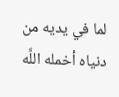لما في يديه من دنياه أخمله اللَّه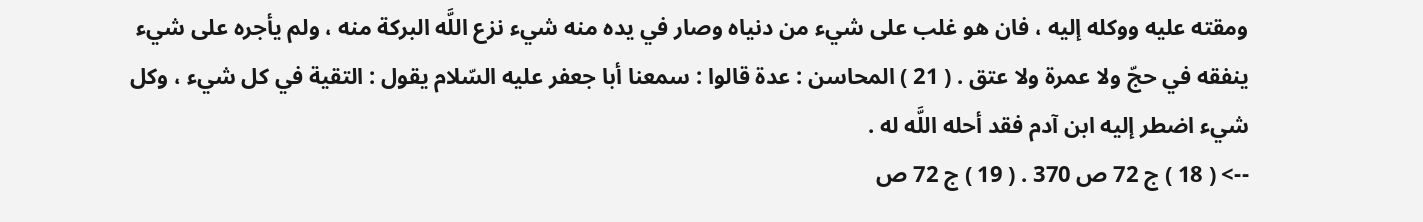ومقته عليه ووكله إليه ، فان هو غلب على شيء من دنياه وصار في يده منه شيء نزع اللَّه البركة منه ، ولم يأجره على شيء ينفقه في حجّ ولا عمرة ولا عتق . ( 21 ) المحاسن : عدة قالوا : سمعنا أبا جعفر عليه السّلام يقول : التقية في كل شيء ، وكل شيء اضطر إليه ابن آدم فقد أحله اللَّه له .
--> ( 18 ) ج 72 ص 370 . ( 19 ) ج 72 ص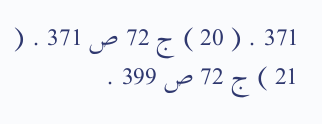371 . ( 20 ) ج 72 ص 371 . ( 21 ) ج 72 ص 399 .